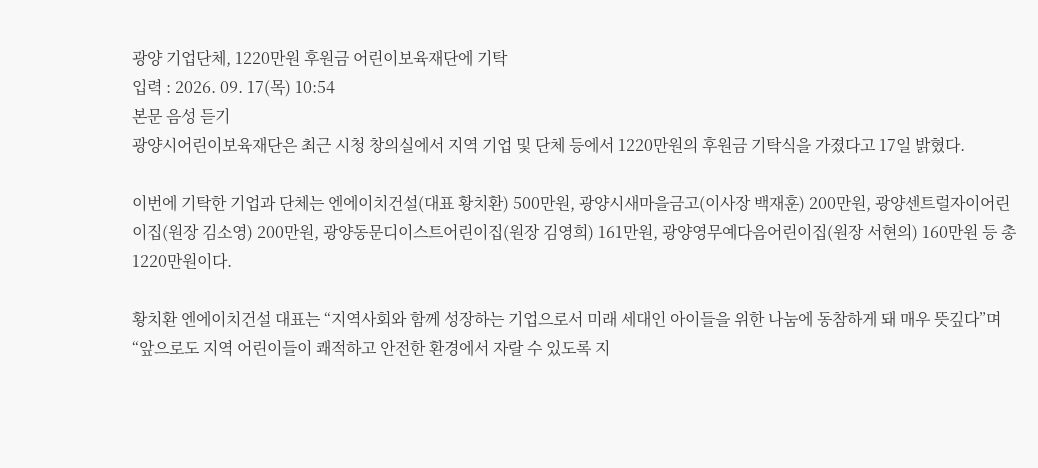광양 기업단체, 1220만원 후원금 어린이보육재단에 기탁
입력 : 2026. 09. 17(목) 10:54
본문 음성 듣기
광양시어린이보육재단은 최근 시청 창의실에서 지역 기업 및 단체 등에서 1220만원의 후원금 기탁식을 가졌다고 17일 밝혔다.

이번에 기탁한 기업과 단체는 엔에이치건설(대표 황치환) 500만원, 광양시새마을금고(이사장 백재훈) 200만원, 광양센트럴자이어린이집(원장 김소영) 200만원, 광양동문디이스트어린이집(원장 김영희) 161만원, 광양영무예다음어린이집(원장 서현의) 160만원 등 총 1220만원이다.

황치환 엔에이치건설 대표는 “지역사회와 함께 성장하는 기업으로서 미래 세대인 아이들을 위한 나눔에 동참하게 돼 매우 뜻깊다”며 “앞으로도 지역 어린이들이 쾌적하고 안전한 환경에서 자랄 수 있도록 지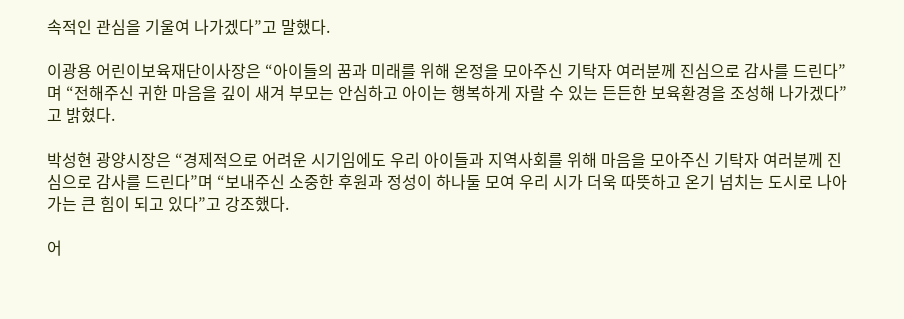속적인 관심을 기울여 나가겠다”고 말했다.

이광용 어린이보육재단이사장은 “아이들의 꿈과 미래를 위해 온정을 모아주신 기탁자 여러분께 진심으로 감사를 드린다”며 “전해주신 귀한 마음을 깊이 새겨 부모는 안심하고 아이는 행복하게 자랄 수 있는 든든한 보육환경을 조성해 나가겠다”고 밝혔다.

박성현 광양시장은 “경제적으로 어려운 시기임에도 우리 아이들과 지역사회를 위해 마음을 모아주신 기탁자 여러분께 진심으로 감사를 드린다”며 “보내주신 소중한 후원과 정성이 하나둘 모여 우리 시가 더욱 따뜻하고 온기 넘치는 도시로 나아가는 큰 힘이 되고 있다”고 강조했다.

어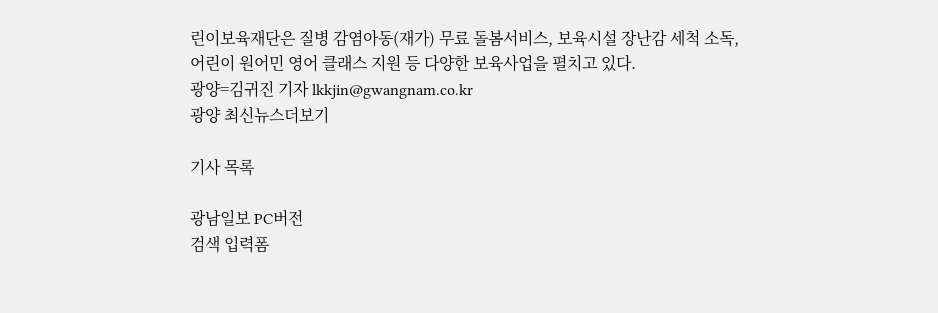린이보육재단은 질병 감염아동(재가) 무료 돌봄서비스, 보육시설 장난감 세척 소독, 어린이 원어민 영어 클래스 지원 등 다양한 보육사업을 펼치고 있다.
광양=김귀진 기자 lkkjin@gwangnam.co.kr
광양 최신뉴스더보기

기사 목록

광남일보 PC버전
검색 입력폼